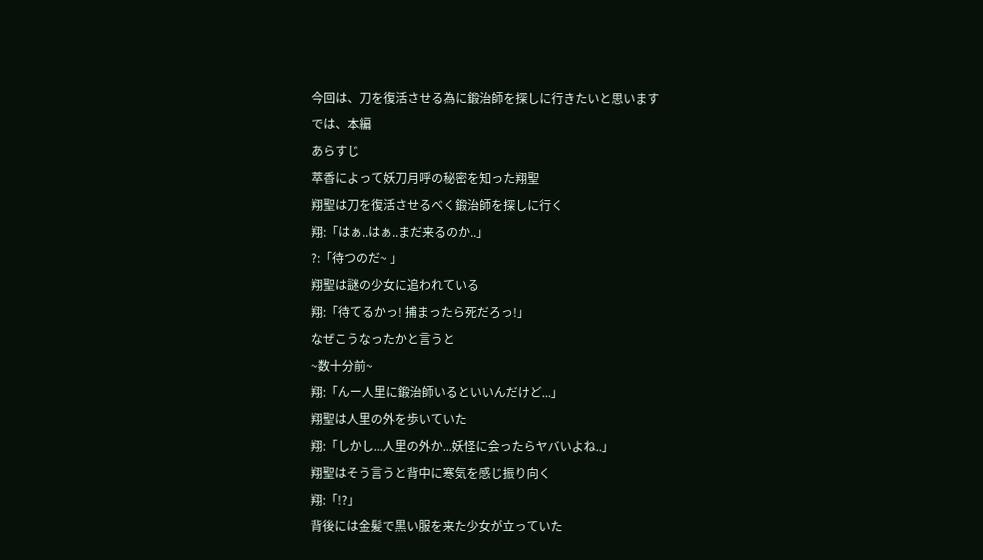今回は、刀を復活させる為に鍛治師を探しに行きたいと思います
では、本編
あらすじ
萃香によって妖刀月呼の秘密を知った翔聖
翔聖は刀を復活させるべく鍛治師を探しに行く
翔:「はぁ..はぁ..まだ来るのか..」
?:「待つのだ~ 」
翔聖は謎の少女に追われている
翔:「待てるかっ! 捕まったら死だろっ!」
なぜこうなったかと言うと
~数十分前~
翔:「んー人里に鍛治師いるといいんだけど...」
翔聖は人里の外を歩いていた
翔:「しかし...人里の外か...妖怪に会ったらヤバいよね..」
翔聖はそう言うと背中に寒気を感じ振り向く
翔:「!?」
背後には金髪で黒い服を来た少女が立っていた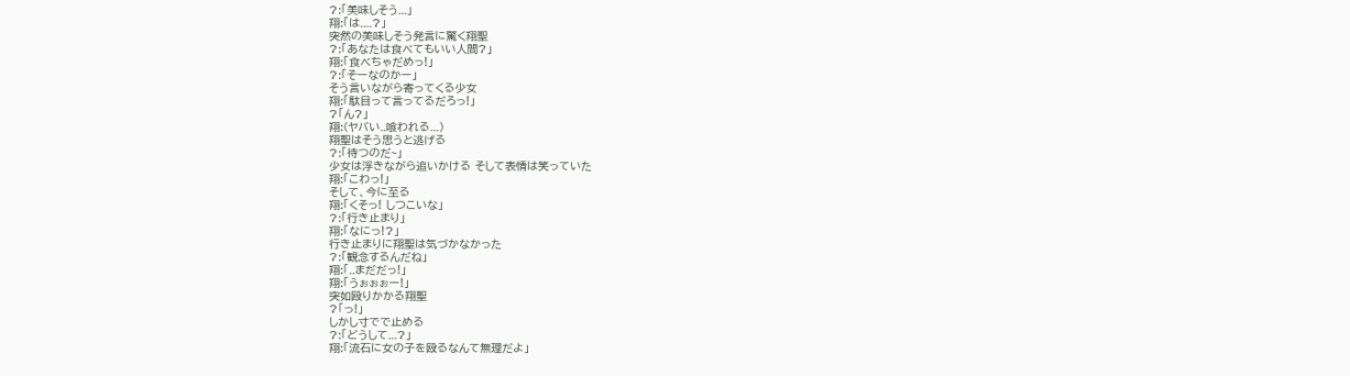?:「美味しそう...」
翔:「は....?」
突然の美味しそう発言に驚く翔聖
?:「あなたは食べてもいい人間?」
翔:「食べちゃだめっ!」
?:「そーなのかー」
そう言いながら寄ってくる少女
翔:「駄目って言ってるだろっ!」
?「ん?」
翔:(ヤバい..喰われる...)
翔聖はそう思うと逃げる
?:「待つのだ~」
少女は浮きながら追いかける そして表情は笑っていた
翔:「こわっ!」
そして、今に至る
翔:「くそっ! しつこいな」
?:「行き止まり」
翔:「なにっ!?」
行き止まりに翔聖は気づかなかった
?:「観念するんだね」
翔:「..まだだっ!」
翔:「うぉぉぉー!」
突如殴りかかる翔聖
?「っ!」
しかし寸でで止める
?:「どうして...?」
翔:「流石に女の子を殴るなんて無理だよ」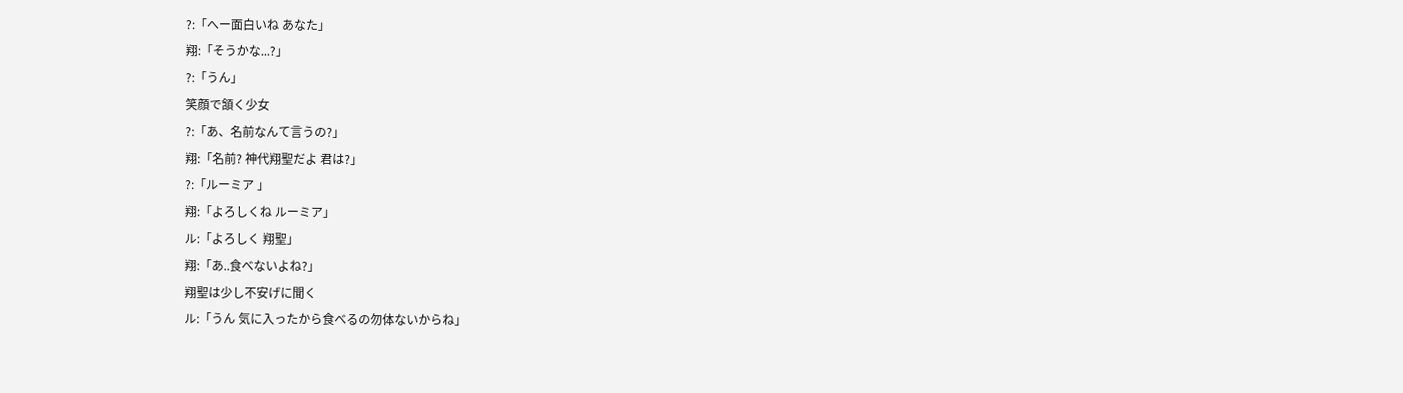?:「へー面白いね あなた」
翔:「そうかな...?」
?:「うん」
笑顔で頷く少女
?:「あ、名前なんて言うの?」
翔:「名前? 神代翔聖だよ 君は?」
?:「ルーミア 」
翔:「よろしくね ルーミア」
ル:「よろしく 翔聖」
翔:「あ..食べないよね?」
翔聖は少し不安げに聞く
ル:「うん 気に入ったから食べるの勿体ないからね」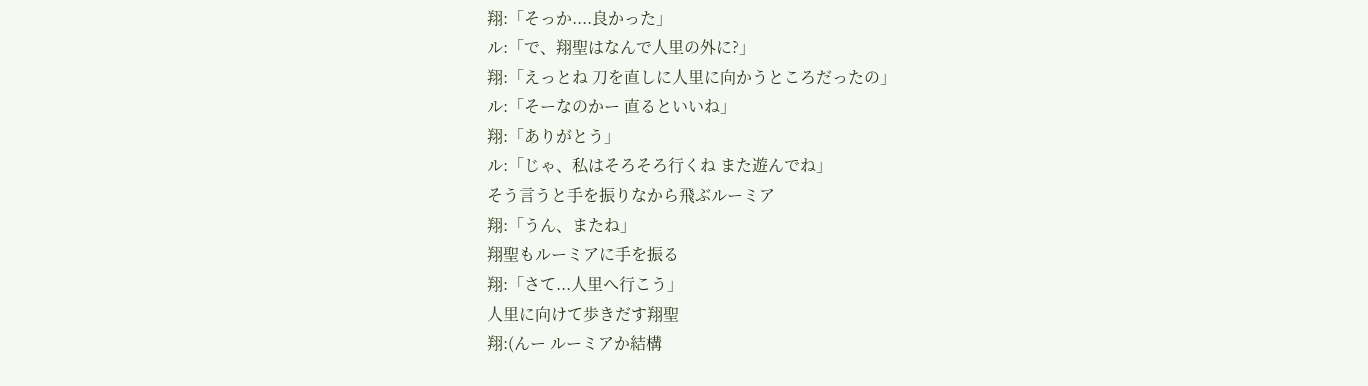翔:「そっか....良かった」
ル:「で、翔聖はなんで人里の外に?」
翔:「えっとね 刀を直しに人里に向かうところだったの」
ル:「そーなのかー 直るといいね」
翔:「ありがとう」
ル:「じゃ、私はそろそろ行くね また遊んでね」
そう言うと手を振りなから飛ぶルーミア
翔:「うん、またね」
翔聖もルーミアに手を振る
翔:「さて...人里へ行こう」
人里に向けて歩きだす翔聖
翔:(んー ルーミアか結構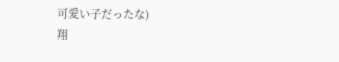可愛い子だったな)
翔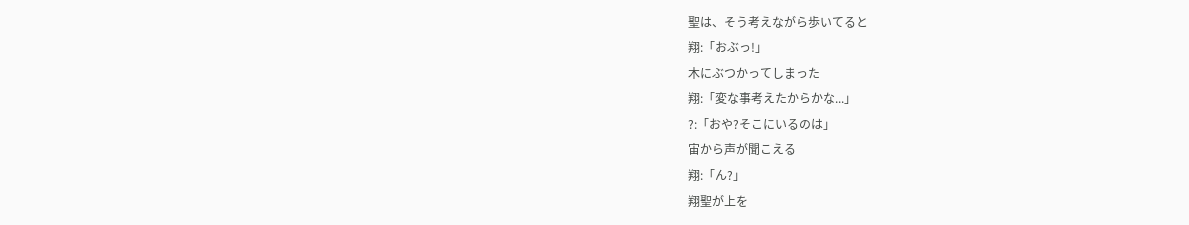聖は、そう考えながら歩いてると
翔:「おぶっ!」
木にぶつかってしまった
翔:「変な事考えたからかな...」
?:「おや?そこにいるのは」
宙から声が聞こえる
翔:「ん?」
翔聖が上を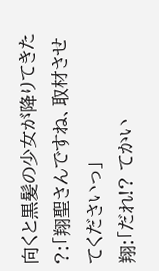向くと黒髪の少女が降りてきた
?:「翔聖さんですね、取材させてくださいっ」
翔:「だれ!? てかい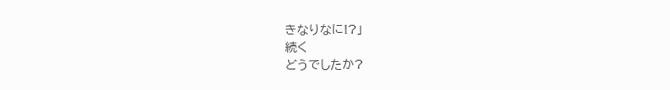きなりなに!?」
続く
どうでしたか?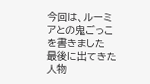今回は、ルーミアとの鬼ごっこを書きました
最後に出てきた人物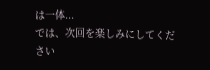は一体...
では、次回を楽しみにしてください